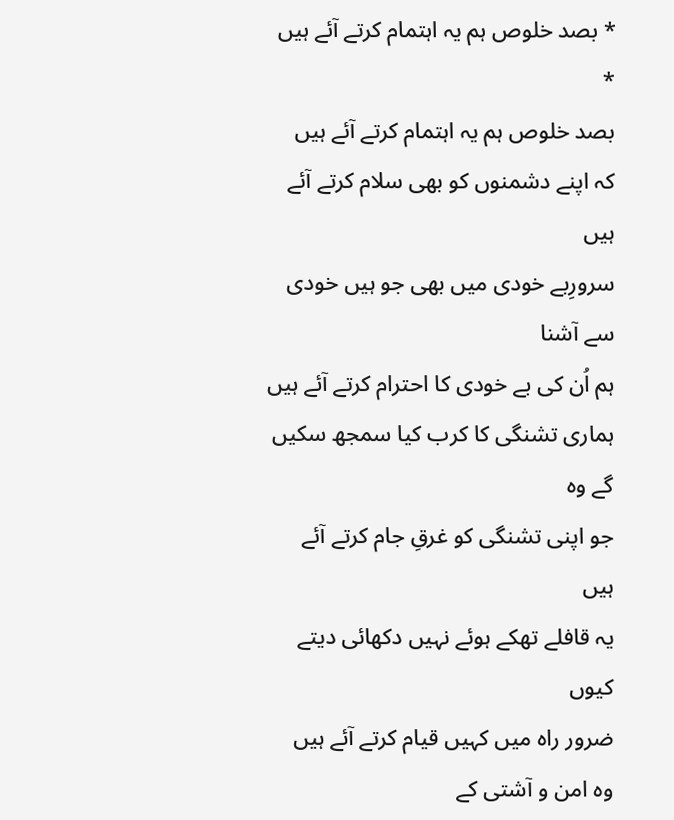* بصد خلوص ہم یہ اہتمام کرتے آئے ہیں *
بصد خلوص ہم یہ اہتمام کرتے آئے ہیں
کہ اپنے دشمنوں کو بھی سلام کرتے آئے ہیں
سرورِبے خودی میں بھی جو ہیں خودی سے آشنا
ہم اُن کی بے خودی کا احترام کرتے آئے ہیں
ہماری تشنگی کا کرب کیا سمجھ سکیں گے وہ
جو اپنی تشنگی کو غرقِ جام کرتے آئے ہیں
یہ قافلے تھکے ہوئے نہیں دکھائی دیتے کیوں
ضرور راہ میں کہیں قیام کرتے آئے ہیں
وہ امن و آشتی کے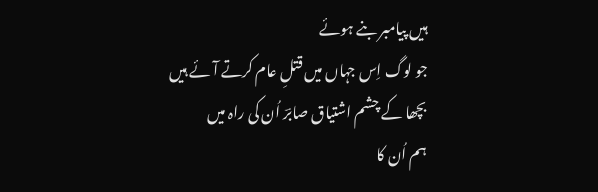ہیں پیامبر بنے ہوئے
جو لوگ اِس جہاں میں قتلِ عام کرتے آئے ہیں
بچھا کے چشم اشتیاق صابرؔ اُن کی راہ میں
ہم اُن کا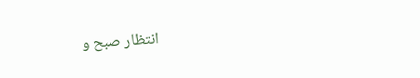انتظار صبح و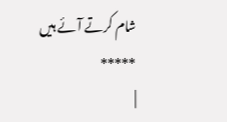شام کرتے آئے ہیں
*****
|